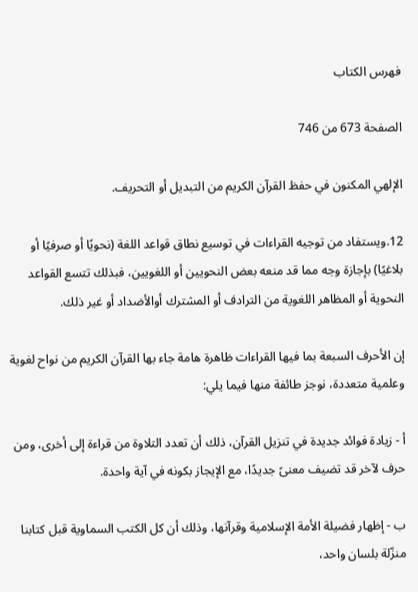فهرس الكتاب

الصفحة 673 من 746

الإلهي المكنون في حفظ القرآن الكريم من التبديل أو التحريف.

12.ويستفاد من توجيه القراءات في توسيع نطاق قواعد اللغة (نحويًا أو صرفيًا أو بلاغيًا) بإجازة وجه مما قد منعه بعض النحويين أو اللغويين، فبذلك تتسع القواعد النحوية أو المظاهر اللغوية من الترادف أو المشترك أوالأضداد أو غير ذلك.

إن الأحرف السبعة بما فيها القراءات ظاهرة هامة جاء بها القرآن الكريم من نواح لغوية وعلمية متعددة، نوجز طائفة منها فيما يلي:

أ - زيادة فوائد جديدة في تنزيل القرآن، ذلك أن تعدد التلاوة من قراءة إلى أخرى، ومن حرف لآخر قد تضيف معنىً جديدًا، مع الإيجاز بكونه في آية واحدة.

ب - إظهار فضيلة الأمة الإسلامية وقرآنها، وذلك أن كل الكتب السماوية قبل كتابنا منزّلة بلسان واحد،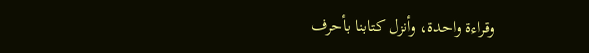وقراءة واحدة، وأنزل كتابنا بأحرف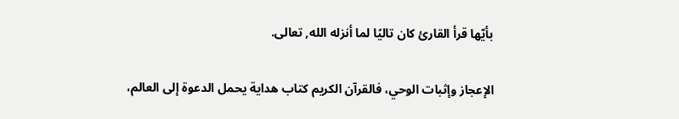بأيّها قرأ القارئ كان تاليًا لما أنزله الله, تعالى.

الإعجاز وإثبات الوحي، فالقرآن الكريم كتاب هداية يحمل الدعوة إلى العالم،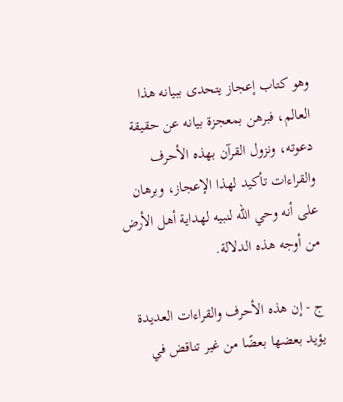وهو كتاب إعجاز يتحدى ببيانه هذا العالم، فبرهن بمعجزة بيانه عن حقيقة دعوته، ونزول القرآن بهذه الأحرف والقراءات تأكيد لهذا الإعجاز، وبرهان على أنه وحي الله لنبيه لهداية أهل الأرض من أوجه هذه الدلالة.

ج - إن هذه الأحرف والقراءات العديدة يؤيد بعضها بعضًا من غير تناقض في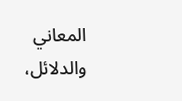المعاني والدلائل،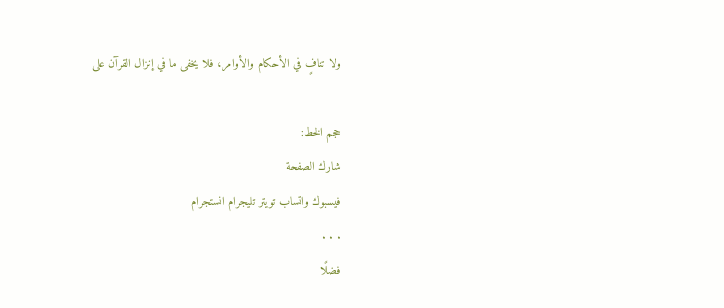ولا تنافٍ في الأحكام والأوامر، فلا يخفى ما في إنزال القرآن على

حجم الخط:
شارك الصفحة
فيسبوك واتساب تويتر تليجرام انستجرام
. . .
فضلًا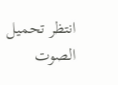انتظر تحميل الصوت